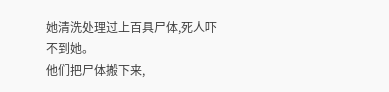她清洗处理过上百具尸体,死人吓不到她。
他们把尸体搬下来,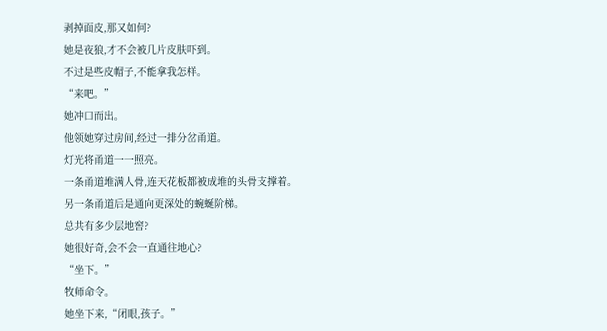剥掉面皮,那又如何?
她是夜狼,才不会被几片皮肤吓到。
不过是些皮帽子,不能拿我怎样。
“来吧。”
她冲口而出。
他领她穿过房间,经过一排分岔甬道。
灯光将甬道一一照亮。
一条甬道堆满人骨,连天花板都被成堆的头骨支撑着。
另一条甬道后是通向更深处的蜿蜒阶梯。
总共有多少层地窖?
她很好奇,会不会一直通往地心?
“坐下。”
牧师命令。
她坐下来,“闭眼,孩子。”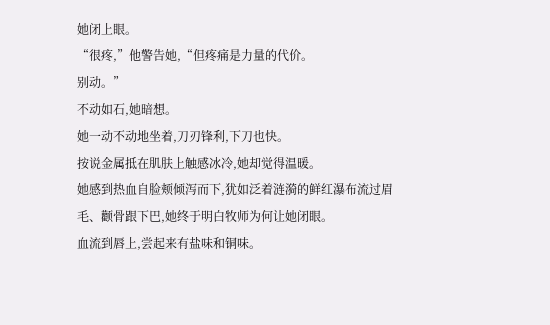她闭上眼。
“很疼,”他警告她,“但疼痛是力量的代价。
别动。”
不动如石,她暗想。
她一动不动地坐着,刀刃锋利,下刀也快。
按说金属抵在肌肤上触感冰冷,她却觉得温暖。
她感到热血自脸颊倾泻而下,犹如泛着涟漪的鲜红瀑布流过眉毛、颧骨跟下巴,她终于明白牧师为何让她闭眼。
血流到唇上,尝起来有盐味和铜味。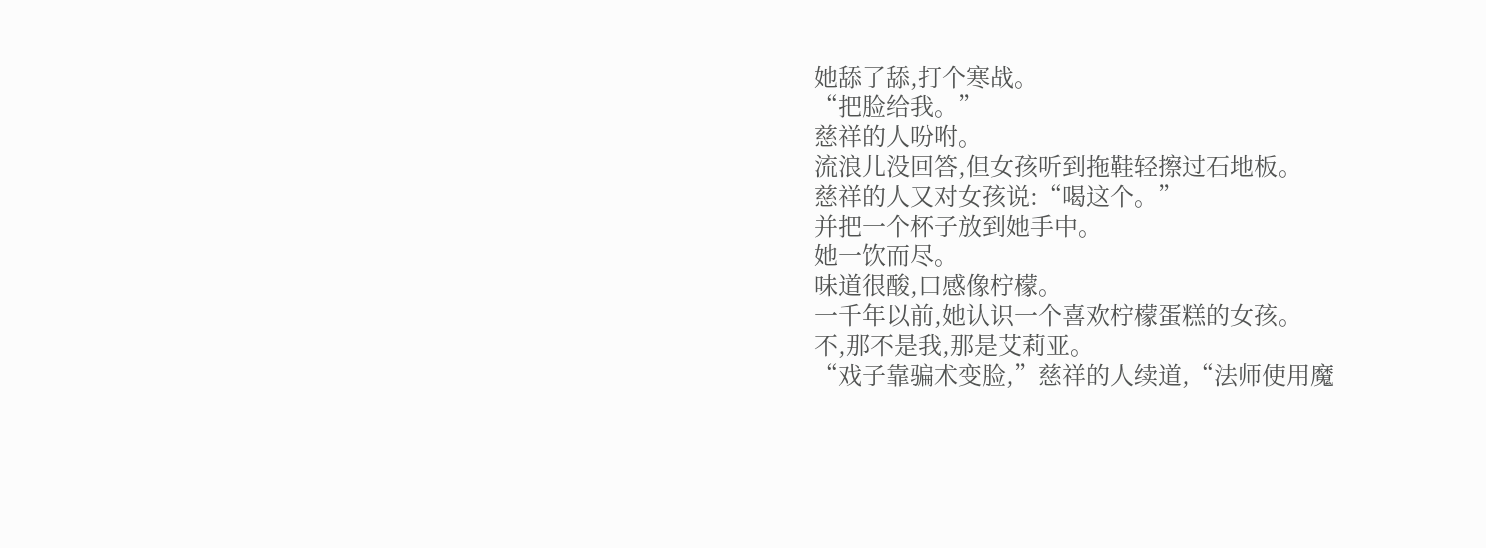她舔了舔,打个寒战。
“把脸给我。”
慈祥的人吩咐。
流浪儿没回答,但女孩听到拖鞋轻擦过石地板。
慈祥的人又对女孩说:“喝这个。”
并把一个杯子放到她手中。
她一饮而尽。
味道很酸,口感像柠檬。
一千年以前,她认识一个喜欢柠檬蛋糕的女孩。
不,那不是我,那是艾莉亚。
“戏子靠骗术变脸,”慈祥的人续道,“法师使用魔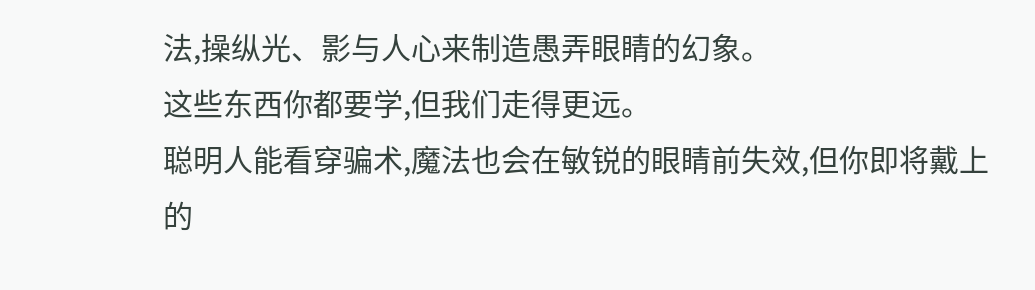法,操纵光、影与人心来制造愚弄眼睛的幻象。
这些东西你都要学,但我们走得更远。
聪明人能看穿骗术,魔法也会在敏锐的眼睛前失效,但你即将戴上的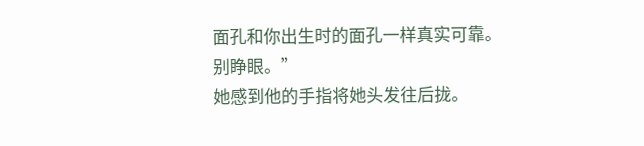面孔和你出生时的面孔一样真实可靠。
别睁眼。”
她感到他的手指将她头发往后拢。